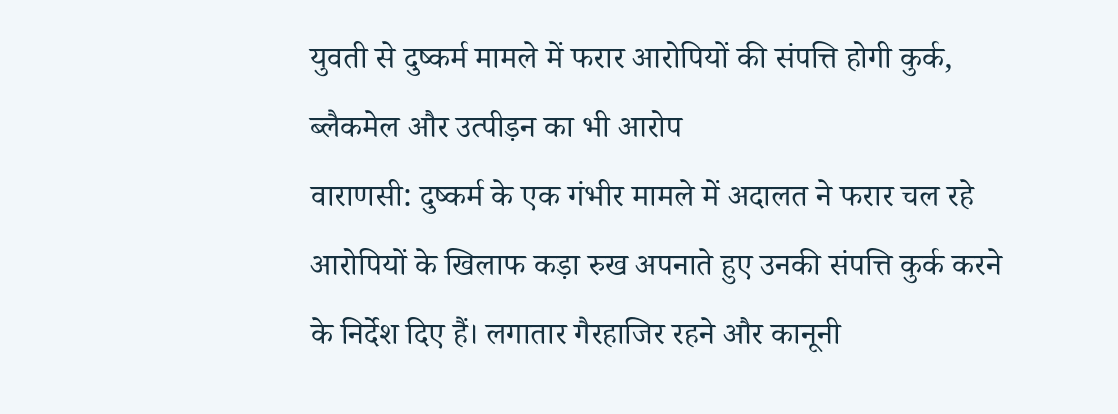युवती से दुष्कर्म मामले में फरार आरोपियों की संपत्ति होगी कुर्क, ब्लैकमेल और उत्पीड़न का भी आरोप
वाराणसी: दुष्कर्म के एक गंभीर मामले में अदालत ने फरार चल रहे आरोपियों के खिलाफ कड़ा रुख अपनाते हुए उनकी संपत्ति कुर्क करने के निर्देश दिए हैं। लगातार गैरहाजिर रहने और कानूनी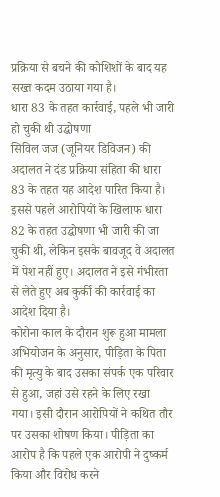प्रक्रिया से बचने की कोशिशों के बाद यह सख्त कदम उठाया गया है।
धारा 83 के तहत कार्रवाई, पहले भी जारी हो चुकी थी उद्घोषणा
सिविल जज (जूनियर डिविजन) की अदालत ने दंड प्रक्रिया संहिता की धारा 83 के तहत यह आदेश पारित किया है। इससे पहले आरोपियों के खिलाफ धारा 82 के तहत उद्घोषणा भी जारी की जा चुकी थी, लेकिन इसके बावजूद वे अदालत में पेश नहीं हुए। अदालत ने इसे गंभीरता से लेते हुए अब कुर्की की कार्रवाई का आदेश दिया है।
कोरोना काल के दौरान शुरू हुआ मामला
अभियोजन के अनुसार, पीड़िता के पिता की मृत्यु के बाद उसका संपर्क एक परिवार से हुआ, जहां उसे रहने के लिए रखा गया। इसी दौरान आरोपियों ने कथित तौर पर उसका शोषण किया। पीड़िता का आरोप है कि पहले एक आरोपी ने दुष्कर्म किया और विरोध करने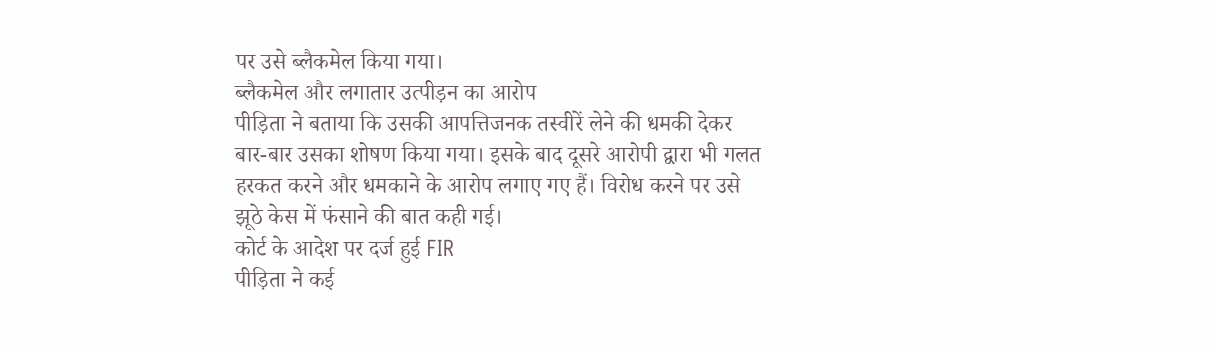पर उसे ब्लैकमेल किया गया।
ब्लैकमेल और लगातार उत्पीड़न का आरोप
पीड़िता ने बताया कि उसकी आपत्तिजनक तस्वीरें लेने की धमकी देकर बार-बार उसका शोषण किया गया। इसके बाद दूसरे आरोपी द्वारा भी गलत हरकत करने और धमकाने के आरोप लगाए गए हैं। विरोध करने पर उसे झूठे केस में फंसाने की बात कही गई।
कोर्ट के आदेश पर दर्ज हुई FIR
पीड़िता ने कई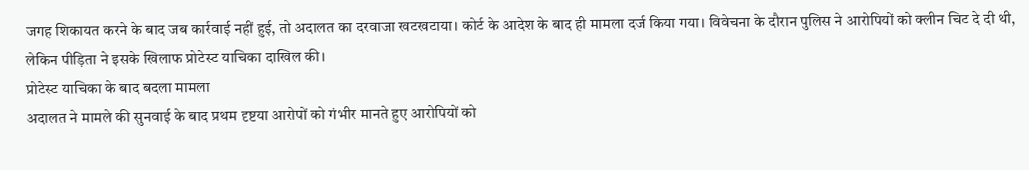जगह शिकायत करने के बाद जब कार्रवाई नहीं हुई, तो अदालत का दरवाजा खटखटाया। कोर्ट के आदेश के बाद ही मामला दर्ज किया गया। विवेचना के दौरान पुलिस ने आरोपियों को क्लीन चिट दे दी थी, लेकिन पीड़िता ने इसके खिलाफ प्रोटेस्ट याचिका दाखिल की।
प्रोटेस्ट याचिका के बाद बदला मामला
अदालत ने मामले की सुनवाई के बाद प्रथम दृष्टया आरोपों को गंभीर मानते हुए आरोपियों को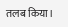तलब किया।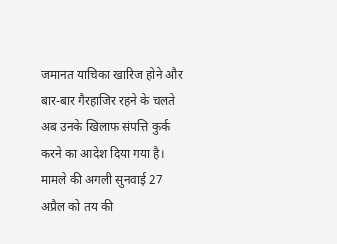जमानत याचिका खारिज होने और बार-बार गैरहाजिर रहने के चलते अब उनके खिलाफ संपत्ति कुर्क करने का आदेश दिया गया है। मामले की अगली सुनवाई 27 अप्रैल को तय की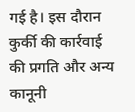गई है। इस दौरान कुर्की की कार्रवाई की प्रगति और अन्य कानूनी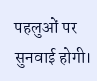पहलुओं पर सुनवाई होगी।